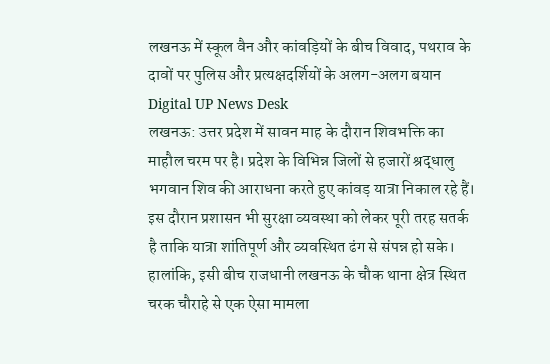लखनऊ में स्कूल वैन और कांवड़ियों के बीच विवाद, पथराव के दावों पर पुलिस और प्रत्यक्षदर्शियों के अलग-अलग बयान
Digital UP News Desk
लखनऊ: उत्तर प्रदेश में सावन माह के दौरान शिवभक्ति का माहौल चरम पर है। प्रदेश के विभिन्न जिलों से हजारों श्रद्धालु भगवान शिव की आराधना करते हुए कांवड़ यात्रा निकाल रहे हैं। इस दौरान प्रशासन भी सुरक्षा व्यवस्था को लेकर पूरी तरह सतर्क है ताकि यात्रा शांतिपूर्ण और व्यवस्थित ढंग से संपन्न हो सके। हालांकि, इसी बीच राजधानी लखनऊ के चौक थाना क्षेत्र स्थित चरक चौराहे से एक ऐसा मामला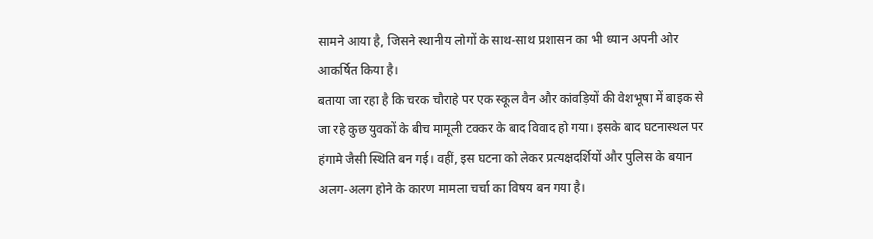सामने आया है, जिसने स्थानीय लोगों के साथ-साथ प्रशासन का भी ध्यान अपनी ओर आकर्षित किया है।
बताया जा रहा है कि चरक चौराहे पर एक स्कूल वैन और कांवड़ियों की वेशभूषा में बाइक से जा रहे कुछ युवकों के बीच मामूली टक्कर के बाद विवाद हो गया। इसके बाद घटनास्थल पर हंगामे जैसी स्थिति बन गई। वहीं, इस घटना को लेकर प्रत्यक्षदर्शियों और पुलिस के बयान अलग-अलग होने के कारण मामला चर्चा का विषय बन गया है।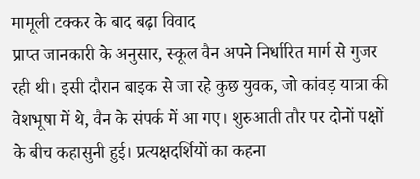मामूली टक्कर के बाद बढ़ा विवाद
प्राप्त जानकारी के अनुसार, स्कूल वैन अपने निर्धारित मार्ग से गुजर रही थी। इसी दौरान बाइक से जा रहे कुछ युवक, जो कांवड़ यात्रा की वेशभूषा में थे, वैन के संपर्क में आ गए। शुरुआती तौर पर दोनों पक्षों के बीच कहासुनी हुई। प्रत्यक्षदर्शियों का कहना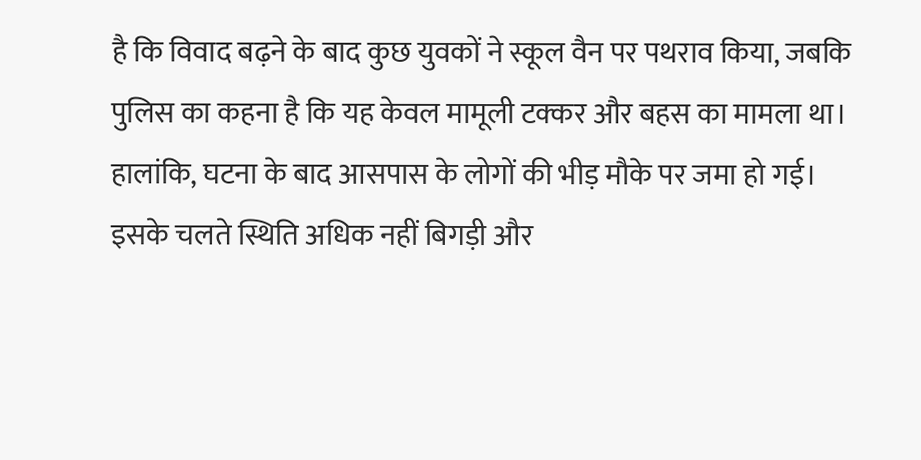है कि विवाद बढ़ने के बाद कुछ युवकों ने स्कूल वैन पर पथराव किया, जबकि पुलिस का कहना है कि यह केवल मामूली टक्कर और बहस का मामला था।
हालांकि, घटना के बाद आसपास के लोगों की भीड़ मौके पर जमा हो गई। इसके चलते स्थिति अधिक नहीं बिगड़ी और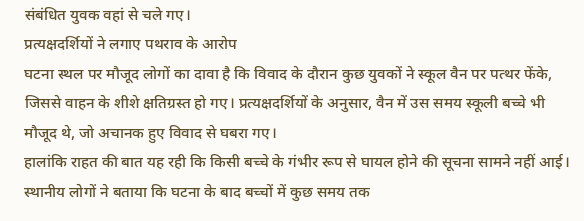संबंधित युवक वहां से चले गए।
प्रत्यक्षदर्शियों ने लगाए पथराव के आरोप
घटना स्थल पर मौजूद लोगों का दावा है कि विवाद के दौरान कुछ युवकों ने स्कूल वैन पर पत्थर फेंके, जिससे वाहन के शीशे क्षतिग्रस्त हो गए। प्रत्यक्षदर्शियों के अनुसार, वैन में उस समय स्कूली बच्चे भी मौजूद थे, जो अचानक हुए विवाद से घबरा गए।
हालांकि राहत की बात यह रही कि किसी बच्चे के गंभीर रूप से घायल होने की सूचना सामने नहीं आई। स्थानीय लोगों ने बताया कि घटना के बाद बच्चों में कुछ समय तक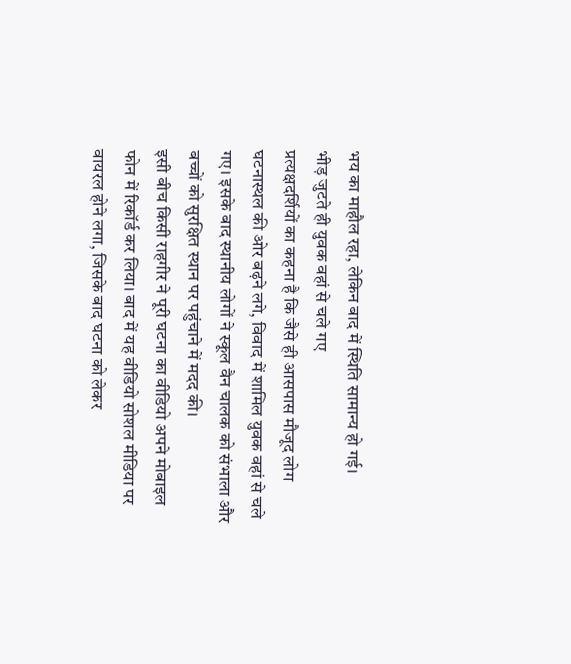भय का माहौल रहा, लेकिन बाद में स्थिति सामान्य हो गई।
भीड़ जुटते ही युवक वहां से चले गए
प्रत्यक्षदर्शियों का कहना है कि जैसे ही आसपास मौजूद लोग घटनास्थल की ओर बढ़ने लगे, विवाद में शामिल युवक वहां से चले गए। इसके बाद स्थानीय लोगों ने स्कूल वैन चालक को संभाला और बच्चों को सुरक्षित स्थान पर पहुंचाने में मदद की।
इसी बीच किसी राहगीर ने पूरी घटना का वीडियो अपने मोबाइल फोन में रिकॉर्ड कर लिया। बाद में यह वीडियो सोशल मीडिया पर वायरल होने लगा, जिसके बाद घटना को लेकर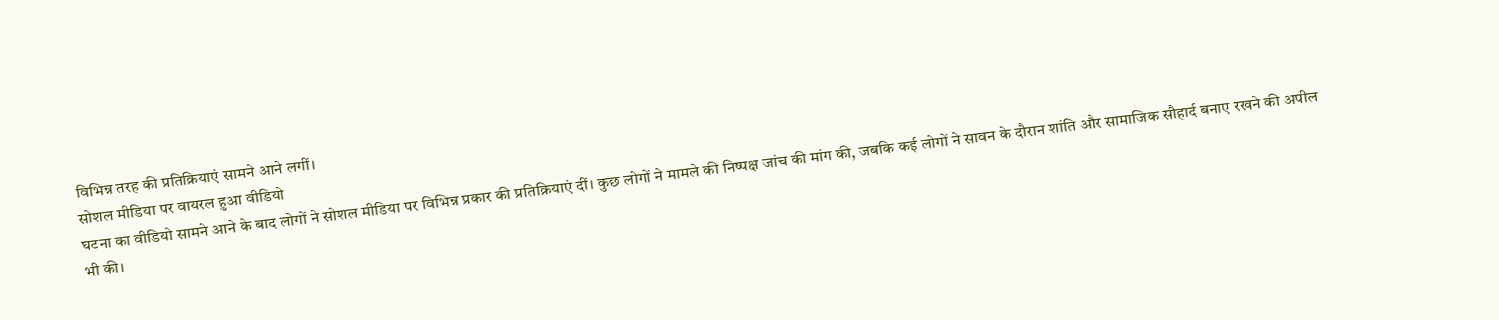विभिन्न तरह की प्रतिक्रियाएं सामने आने लगीं।
सोशल मीडिया पर वायरल हुआ वीडियो
घटना का वीडियो सामने आने के बाद लोगों ने सोशल मीडिया पर विभिन्न प्रकार की प्रतिक्रियाएं दीं। कुछ लोगों ने मामले की निष्पक्ष जांच की मांग की, जबकि कई लोगों ने सावन के दौरान शांति और सामाजिक सौहार्द बनाए रखने की अपील भी की।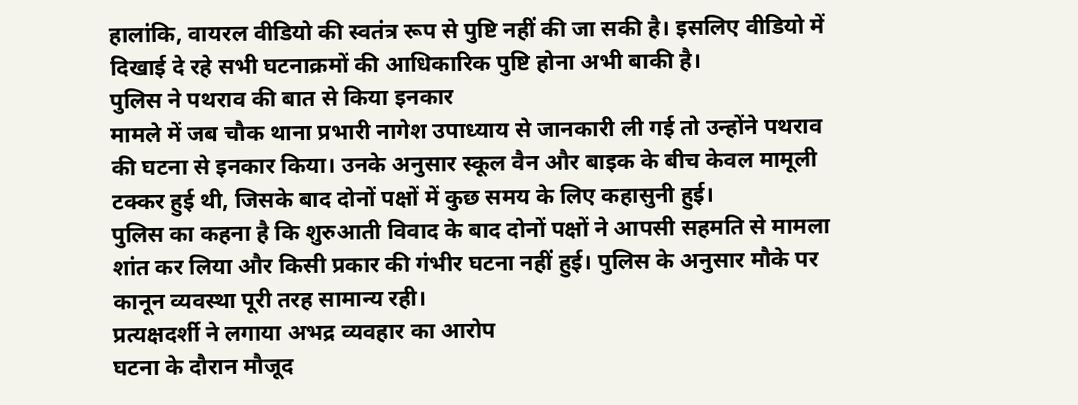हालांकि, वायरल वीडियो की स्वतंत्र रूप से पुष्टि नहीं की जा सकी है। इसलिए वीडियो में दिखाई दे रहे सभी घटनाक्रमों की आधिकारिक पुष्टि होना अभी बाकी है।
पुलिस ने पथराव की बात से किया इनकार
मामले में जब चौक थाना प्रभारी नागेश उपाध्याय से जानकारी ली गई तो उन्होंने पथराव की घटना से इनकार किया। उनके अनुसार स्कूल वैन और बाइक के बीच केवल मामूली टक्कर हुई थी, जिसके बाद दोनों पक्षों में कुछ समय के लिए कहासुनी हुई।
पुलिस का कहना है कि शुरुआती विवाद के बाद दोनों पक्षों ने आपसी सहमति से मामला शांत कर लिया और किसी प्रकार की गंभीर घटना नहीं हुई। पुलिस के अनुसार मौके पर कानून व्यवस्था पूरी तरह सामान्य रही।
प्रत्यक्षदर्शी ने लगाया अभद्र व्यवहार का आरोप
घटना के दौरान मौजूद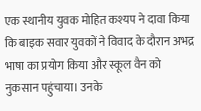एक स्थानीय युवक मोहित कश्यप ने दावा किया कि बाइक सवार युवकों ने विवाद के दौरान अभद्र भाषा का प्रयोग किया और स्कूल वैन को नुकसान पहुंचाया। उनके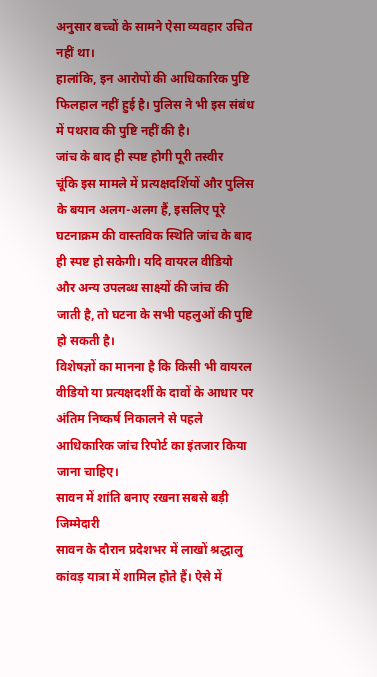अनुसार बच्चों के सामने ऐसा व्यवहार उचित नहीं था।
हालांकि, इन आरोपों की आधिकारिक पुष्टि फिलहाल नहीं हुई है। पुलिस ने भी इस संबंध में पथराव की पुष्टि नहीं की है।
जांच के बाद ही स्पष्ट होगी पूरी तस्वीर
चूंकि इस मामले में प्रत्यक्षदर्शियों और पुलिस के बयान अलग-अलग हैं, इसलिए पूरे घटनाक्रम की वास्तविक स्थिति जांच के बाद ही स्पष्ट हो सकेगी। यदि वायरल वीडियो और अन्य उपलब्ध साक्ष्यों की जांच की जाती है, तो घटना के सभी पहलुओं की पुष्टि हो सकती है।
विशेषज्ञों का मानना है कि किसी भी वायरल वीडियो या प्रत्यक्षदर्शी के दावों के आधार पर अंतिम निष्कर्ष निकालने से पहले आधिकारिक जांच रिपोर्ट का इंतजार किया जाना चाहिए।
सावन में शांति बनाए रखना सबसे बड़ी जिम्मेदारी
सावन के दौरान प्रदेशभर में लाखों श्रद्धालु कांवड़ यात्रा में शामिल होते हैं। ऐसे में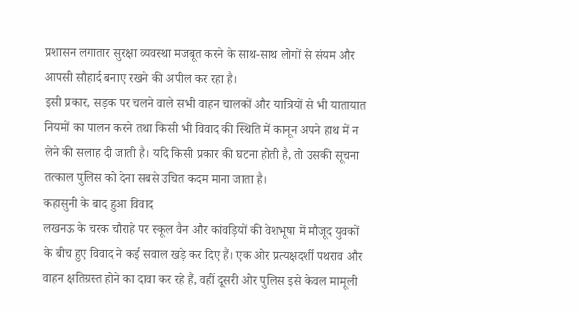प्रशासन लगातार सुरक्षा व्यवस्था मजबूत करने के साथ-साथ लोगों से संयम और आपसी सौहार्द बनाए रखने की अपील कर रहा है।
इसी प्रकार, सड़क पर चलने वाले सभी वाहन चालकों और यात्रियों से भी यातायात नियमों का पालन करने तथा किसी भी विवाद की स्थिति में कानून अपने हाथ में न लेने की सलाह दी जाती है। यदि किसी प्रकार की घटना होती है, तो उसकी सूचना तत्काल पुलिस को देना सबसे उचित कदम माना जाता है।
कहासुनी के बाद हुआ विवाद
लखनऊ के चरक चौराहे पर स्कूल वैन और कांवड़ियों की वेशभूषा में मौजूद युवकों के बीच हुए विवाद ने कई सवाल खड़े कर दिए हैं। एक ओर प्रत्यक्षदर्शी पथराव और वाहन क्षतिग्रस्त होने का दावा कर रहे हैं, वहीं दूसरी ओर पुलिस इसे केवल मामूली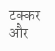टक्कर और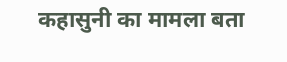कहासुनी का मामला बता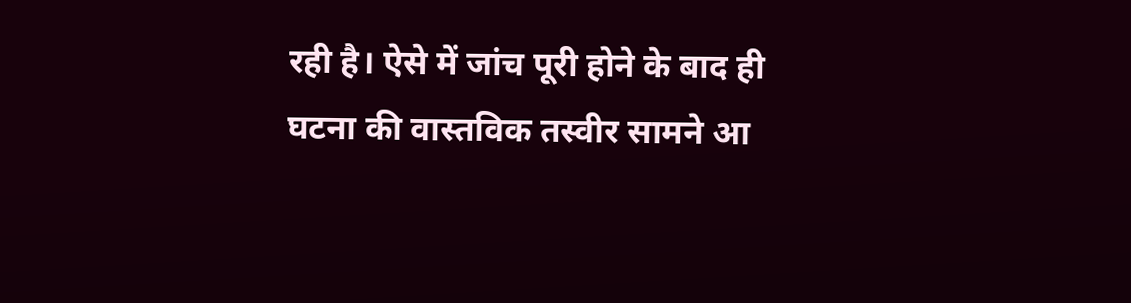रही है। ऐसे में जांच पूरी होने के बाद ही घटना की वास्तविक तस्वीर सामने आ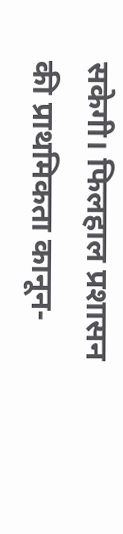सकेगी। फिलहाल प्रशासन की प्राथमिकता कानून-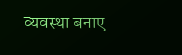व्यवस्था बनाए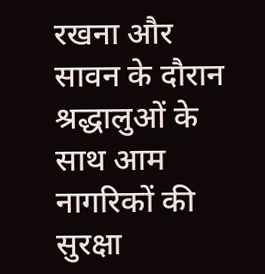रखना और सावन के दौरान श्रद्धालुओं के साथ आम नागरिकों की सुरक्षा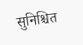सुनिश्चित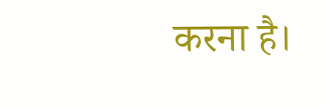करना है।